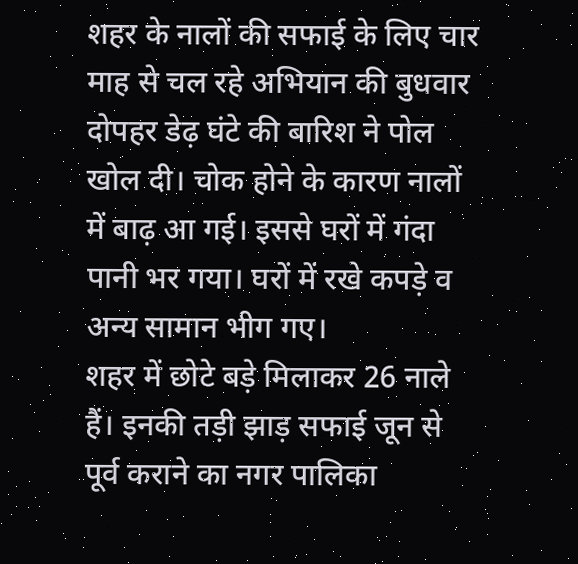शहर के नालों की सफाई के लिए चार माह से चल रहे अभियान की बुधवार दोपहर डेढ़ घंटे की बारिश ने पोल खोल दी। चोक होने के कारण नालों में बाढ़ आ गई। इससे घरों में गंदा पानी भर गया। घरों में रखे कपड़े व अन्य सामान भीग गए।
शहर में छोटे बड़े मिलाकर 26 नाले हैं। इनकी तड़ी झाड़ सफाई जून से पूर्व कराने का नगर पालिका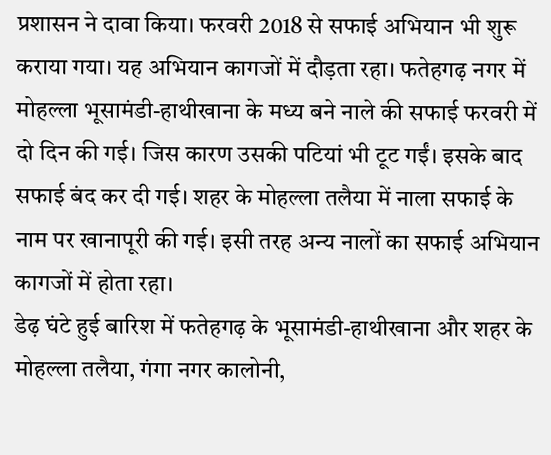प्रशासन ने दावा किया। फरवरी 2018 से सफाई अभियान भी शुरू कराया गया। यह अभियान कागजों में दौड़ता रहा। फतेहगढ़ नगर में मोहल्ला भूसामंडी-हाथीखाना के मध्य बने नाले की सफाई फरवरी में दो दिन की गई। जिस कारण उसकी पटियां भी टूट गईं। इसके बाद सफाई बंद कर दी गई। शहर के मोहल्ला तलैया में नाला सफाई के नाम पर खानापूरी की गई। इसी तरह अन्य नालों का सफाई अभियान कागजों में होता रहा।
डेढ़ घंटे हुई बारिश में फतेहगढ़ के भूसामंडी-हाथीखाना और शहर के मोहल्ला तलैया, गंगा नगर कालोनी,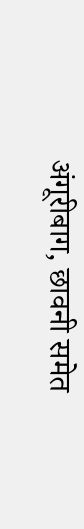अंगूरीबाग, छावनी समेत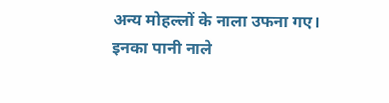अन्य मोहल्लों के नाला उफना गए। इनका पानी नाले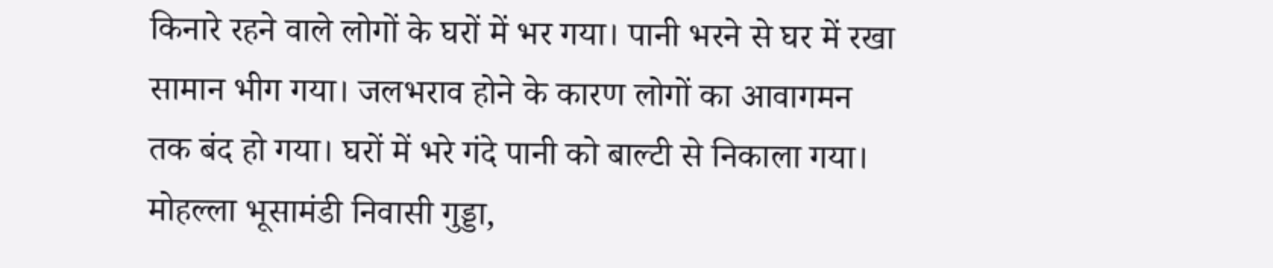किनारे रहने वाले लोगों के घरों में भर गया। पानी भरने से घर में रखा सामान भीग गया। जलभराव होने के कारण लोगों का आवागमन तक बंद हो गया। घरों में भरे गंदे पानी को बाल्टी से निकाला गया।
मोहल्ला भूसामंडी निवासी गुड्डा,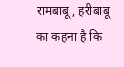रामबाबू, हरीबाबू का कहना है कि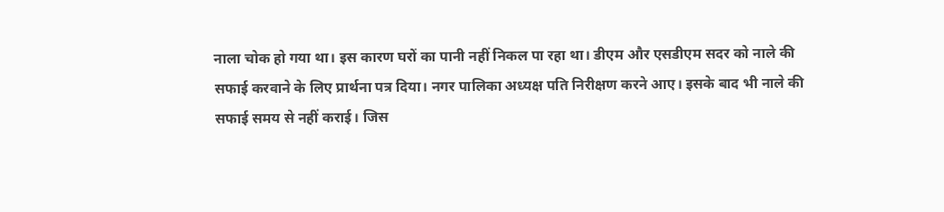नाला चोक हो गया था। इस कारण घरों का पानी नहीं निकल पा रहा था। डीएम और एसडीएम सदर को नाले की सफाई करवाने के लिए प्रार्थना पत्र दिया। नगर पालिका अध्यक्ष पति निरीक्षण करने आए। इसके बाद भी नाले की सफाई समय से नहीं कराई। जिस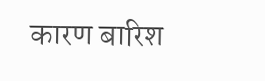कारण बारिश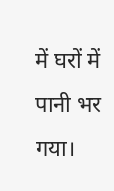में घरों में पानी भर गया।